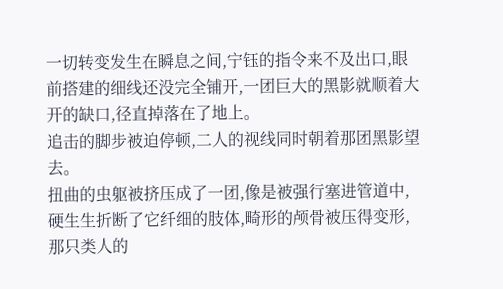一切转变发生在瞬息之间,宁钰的指令来不及出口,眼前搭建的细线还没完全铺开,一团巨大的黑影就顺着大开的缺口,径直掉落在了地上。
追击的脚步被迫停顿,二人的视线同时朝着那团黑影望去。
扭曲的虫躯被挤压成了一团,像是被强行塞进管道中,硬生生折断了它纤细的肢体,畸形的颅骨被压得变形,那只类人的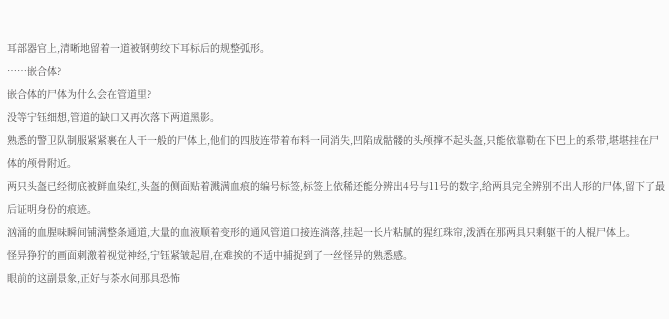耳部器官上,清晰地留着一道被钢剪绞下耳标后的规整弧形。
……嵌合体?
嵌合体的尸体为什么会在管道里?
没等宁钰细想,管道的缺口又再次落下两道黑影。
熟悉的警卫队制服紧紧裹在人干一般的尸体上,他们的四肢连带着布料一同消失,凹陷成骷髅的头颅撑不起头盔,只能依靠勒在下巴上的系带,堪堪挂在尸体的颅骨附近。
两只头盔已经彻底被鲜血染红,头盔的侧面贴着溅满血痕的编号标签,标签上依稀还能分辨出4号与11号的数字,给两具完全辨别不出人形的尸体,留下了最后证明身份的痕迹。
汹涌的血腥味瞬间铺满整条通道,大量的血液顺着变形的通风管道口接连淌落,挂起一长片粘腻的猩红珠帘,泼洒在那两具只剩躯干的人棍尸体上。
怪异狰狞的画面刺激着视觉神经,宁钰紧皱起眉,在难挨的不适中捕捉到了一丝怪异的熟悉感。
眼前的这副景象,正好与茶水间那具恐怖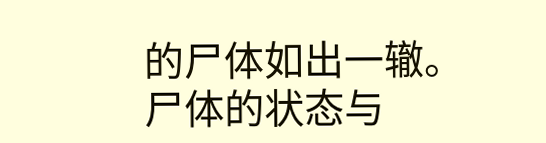的尸体如出一辙。
尸体的状态与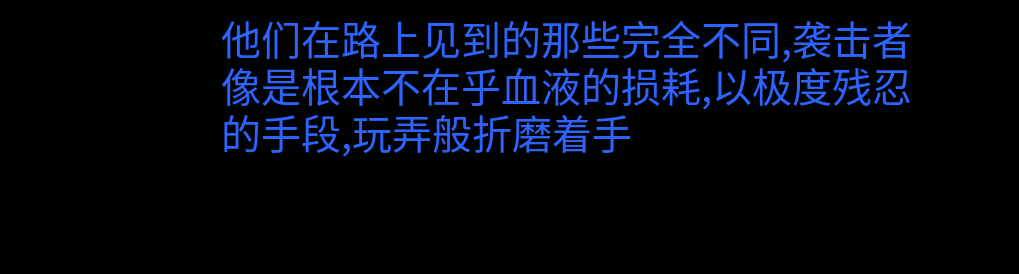他们在路上见到的那些完全不同,袭击者像是根本不在乎血液的损耗,以极度残忍的手段,玩弄般折磨着手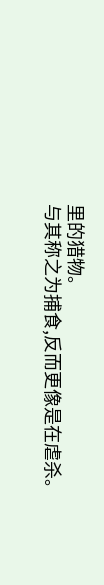里的猎物。
与其称之为捕食,反而更像是在虐杀。